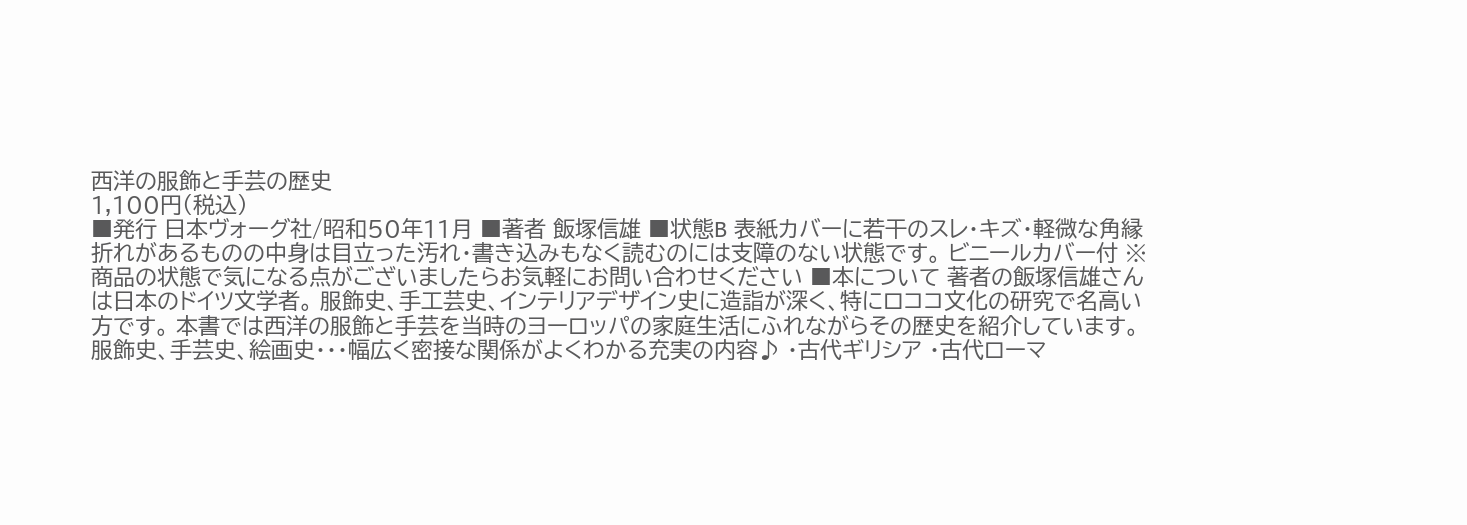西洋の服飾と手芸の歴史
1,100円(税込)
■発行 日本ヴォーグ社/昭和50年11月 ■著者 飯塚信雄 ■状態B 表紙カバーに若干のスレ・キズ・軽微な角縁折れがあるものの中身は目立った汚れ・書き込みもなく読むのには支障のない状態です。 ビニールカバー付 ※商品の状態で気になる点がございましたらお気軽にお問い合わせください ■本について 著者の飯塚信雄さんは日本のドイツ文学者。 服飾史、手工芸史、インテリアデザイン史に造詣が深く、特にロココ文化の研究で名高い方です。 本書では西洋の服飾と手芸を当時のヨーロッパの家庭生活にふれながらその歴史を紹介しています。 服飾史、手芸史、絵画史・・・幅広く密接な関係がよくわかる充実の内容♪ ・古代ギリシア ・古代ローマ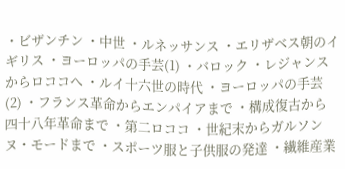・ビザンチン ・中世 ・ルネッサンス ・エリザベス朝のイギリス ・ヨーロッパの手芸(1) ・バロック ・レジャンスからロココへ ・ルイ十六世の時代 ・ヨーロッパの手芸(2) ・フランス革命からエンパイアまで ・構成復古から四十八年革命まで ・第二ロココ ・世紀末からガルソンヌ・モードまで ・スポーツ服と子供服の発達 ・繊維産業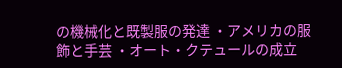の機械化と既製服の発達 ・アメリカの服飾と手芸 ・オート・クテュールの成立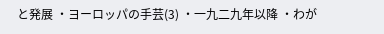と発展 ・ヨーロッパの手芸(3) ・一九二九年以降 ・わが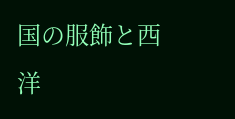国の服飾と西洋